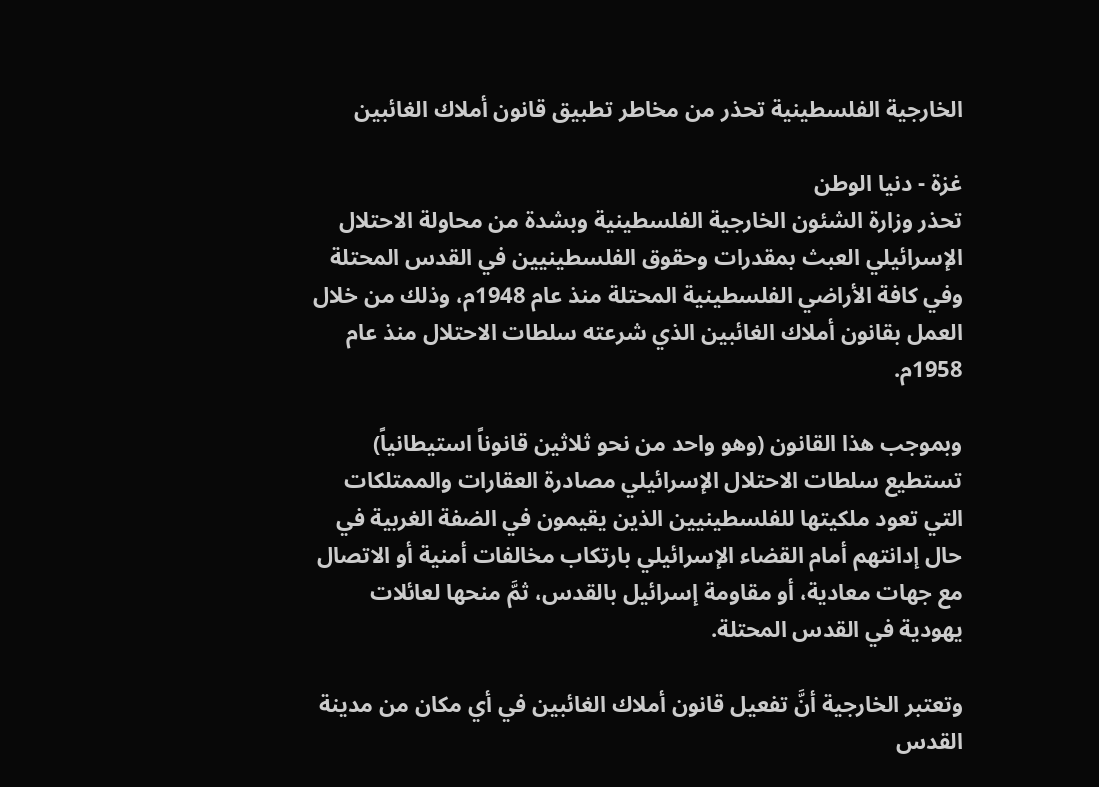الخارجية الفلسطينية تحذر من مخاطر تطبيق قانون أملاك الغائبين

غزة - دنيا الوطن
تحذر وزارة الشئون الخارجية الفلسطينية وبشدة من محاولة الاحتلال الإسرائيلي العبث بمقدرات وحقوق الفلسطينيين في القدس المحتلة وفي كافة الأراضي الفلسطينية المحتلة منذ عام 1948م، وذلك من خلال العمل بقانون أملاك الغائبين الذي شرعته سلطات الاحتلال منذ عام 1958م.

وبموجب هذا القانون (وهو واحد من نحو ثلاثين قانوناً استيطانياً) تستطيع سلطات الاحتلال الإسرائيلي مصادرة العقارات والممتلكات التي تعود ملكيتها للفلسطينيين الذين يقيمون في الضفة الغربية في حال إدانتهم أمام القضاء الإسرائيلي بارتكاب مخالفات أمنية أو الاتصال مع جهات معادية، أو مقاومة إسرائيل بالقدس، ثمَّ منحها لعائلات يهودية في القدس المحتلة.

وتعتبر الخارجية أنَّ تفعيل قانون أملاك الغائبين في أي مكان من مدينة القدس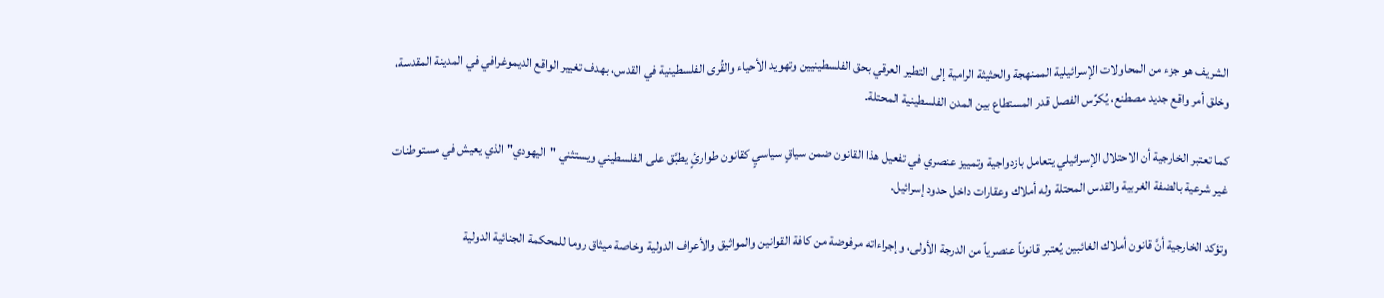الشريف هو جزء من المحاولات الإسرائيلية الممنهجة والحثيثة الرامية إلى التطير العرقي بحق الفلسطينيين وتهويد الأحياء والقُرى الفلسطينية في القدس، بهدف تغيير الواقع الديموغرافي في المدينة المقدسة، وخلق أمر واقع جديد مصطنع، يُكرِّس الفصل قدر المستطاع بين المدن الفلسطينية المحتلة.

كما تعتبر الخارجية أن الاحتلال الإسرائيلي يتعامل بازدواجية وتمييز عنصري في تفعيل هذا القانون ضمن سياقٍ سياسيٍ كقانون طوارئٍ يطبَّق على الفلسطيني ويستثني "اليهودي" الذي يعيش في مستوطنات غير شرعية بالضفة الغربية والقدس المحتلة وله أملاك وعقارات داخل حدود إسرائيل.

وتؤكد الخارجية أنَّ قانون أملاك الغائبين يُعتبر قانوناً عنصرياً من الدرجة الأولى، وإجراءاته مرفوضة من كافة القوانين والمواثيق والأعراف الدولية وخاصة ميثاق روما للمحكمة الجنائية الدولية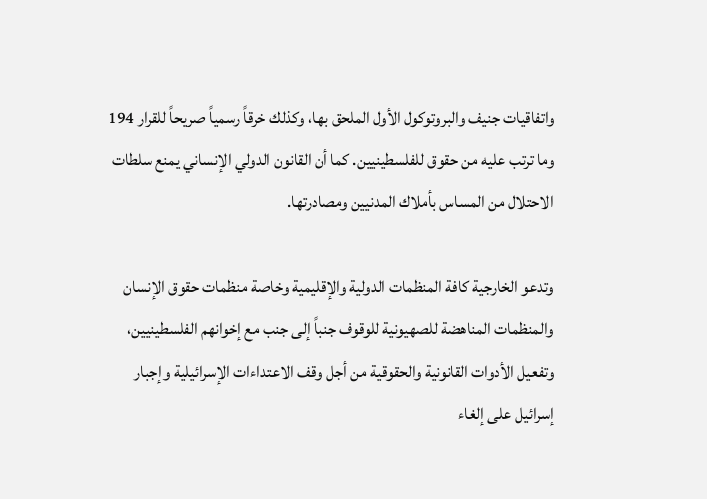واتفاقيات جنيف والبروتوكول الأول الملحق بها، وكذلك خرقاً رسمياً صريحاً للقرار 194 وما ترتب عليه من حقوق للفلسطينيين. كما أن القانون الدولي الإنساني يمنع سلطات الاحتلال من المساس بأملاك المدنيين ومصادرتها.

وتدعو الخارجية كافة المنظمات الدولية والإقليمية وخاصة منظمات حقوق الإنسان والمنظمات المناهضة للصهيونية للوقوف جنباً إلى جنب مع إخوانهم الفلسطينيين، وتفعيل الأدوات القانونية والحقوقية من أجل وقف الاعتداءات الإسرائيلية وإجبار إسرائيل على إلغاء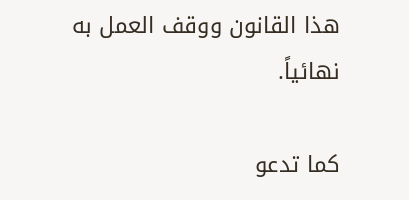هذا القانون ووقف العمل به نهائياً.

كما تدعو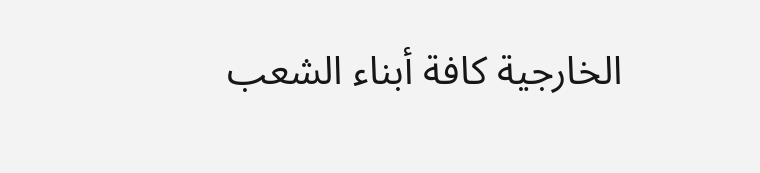الخارجية كافة أبناء الشعب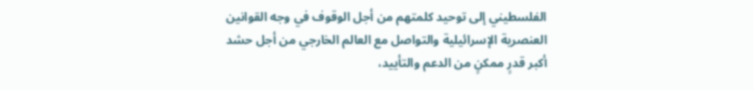الفلسطيني إلى توحيد كلمتهم من أجل الوقوف في وجه القوانين العنصرية الإسرائيلية والتواصل مع العالم الخارجي من أجل حشد أكبر قدرٍ ممكنٍ من الدعم والتأييد،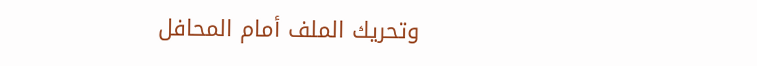وتحريك الملف أمام المحافل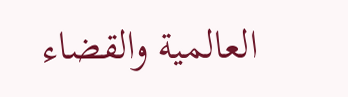العالمية والقضاء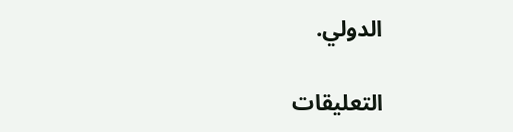الدولي.

التعليقات